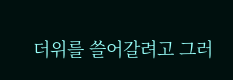더위를 쓸어갈려고 그러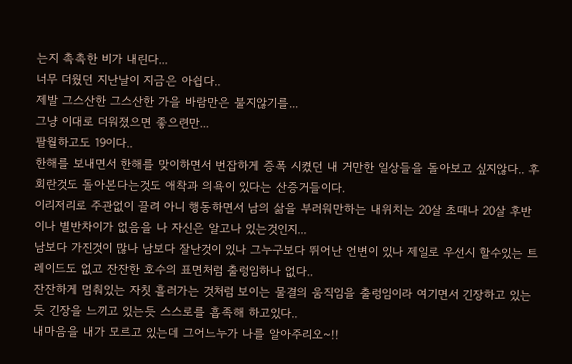는지 촉촉한 비가 내린다...
너무 더웠던 지난날이 지금은 아쉽다..
제발 그스산한 그스산한 가을 바람만은 불지않기를...
그냥 이대로 더워졌으면 좋으련만...
팔월하고도 19이다..
한해를 보내면서 한해를 맞이하면서 번잡하게 증폭 시켰던 내 거만한 일상들을 돌아보고 싶지않다.. 후회란것도 돌아본다는것도 애착과 의욕이 있다는 산증거들이다.
이리저리로 주관없이 끌려 아니 행동하면서 남의 삶을 부러워만하는 내위치는 20살 초때나 20살 후반이나 별반차이가 없음을 나 자신은 알고나 있는것인지...
남보다 가진것이 많나 남보다 잘난것이 있나 그누구보다 뛰어난 언변이 있나 제일로 우선시 할수있는 트레이드도 없고 잔잔한 호수의 표면처럼 출렁임하나 없다..
잔잔하게 멈춰있는 자칫 흘러가는 것처럼 보이는 물결의 움직임을 출렁임이라 여기면서 긴장하고 있는듯 긴장을 느끼고 있는듯 스스로를 흡족해 하고있다..
내마음을 내가 모르고 있는데 그어느누가 나를 알아주리오~!!